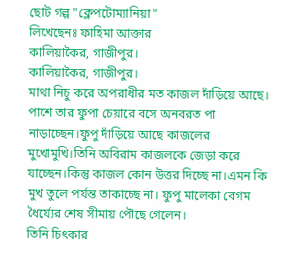ছোট গল্প "ক্লেপটোম্যানিয়া"
লিখেছেনঃ ফাহিমা আক্তার
কালিয়াকৈর, গাজীপুর।
কালিয়াকৈর, গাজীপুর।
মাথা নিচু করে অপরাধীর মত কাজল দাঁড়িয়ে আছে। পাশে তার ফুপা চেয়ারে বসে অনবরত পা নাড়াচ্ছেন।ফুপু দাঁড়িয়ে আছে কাজলের মুখোমুখি।তিনি অবিরাম কাজলকে জেড়া করে যাচ্ছেন।কিন্তু কাজল কোন উত্তর দিচ্ছে না।এমন কি মুখ তুলে পর্যন্ত তাকাচ্ছে না। ফুপু মালেকা বেগম ধৈর্য্যের শেষ সীমায় পৌছে গেলেন।
তিনি চিৎকার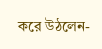করে উঠলেন-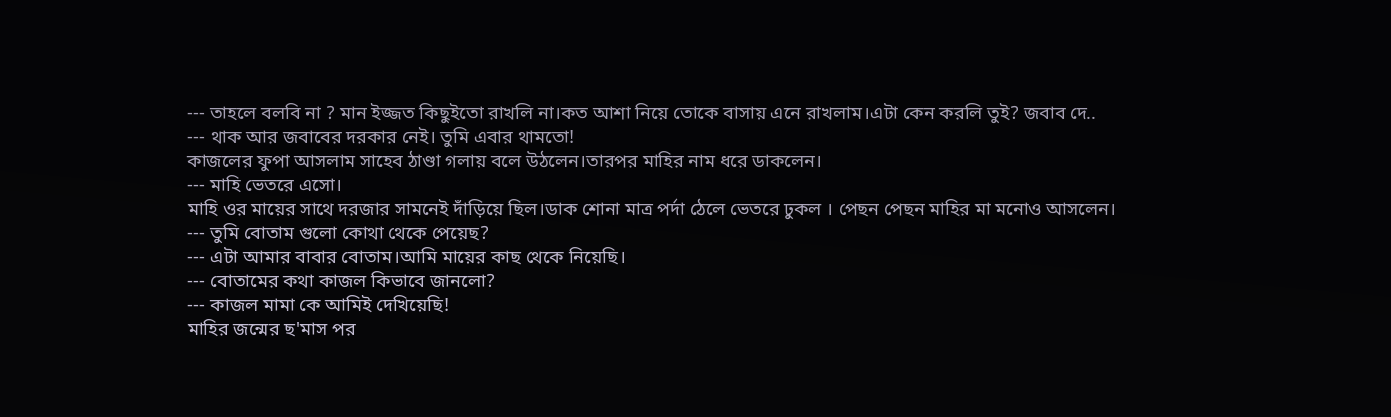--- তাহলে বলবি না ? মান ইজ্জত কিছুইতো রাখলি না।কত আশা নিয়ে তোকে বাসায় এনে রাখলাম।এটা কেন করলি তুই? জবাব দে..
--- থাক আর জবাবের দরকার নেই। তুমি এবার থামতো!
কাজলের ফুপা আসলাম সাহেব ঠাণ্ডা গলায় বলে উঠলেন।তারপর মাহির নাম ধরে ডাকলেন।
--- মাহি ভেতরে এসো।
মাহি ওর মায়ের সাথে দরজার সামনেই দাঁড়িয়ে ছিল।ডাক শোনা মাত্র পর্দা ঠেলে ভেতরে ঢুকল । পেছন পেছন মাহির মা মনোও আসলেন।
--- তুমি বোতাম গুলো কোথা থেকে পেয়েছ?
--- এটা আমার বাবার বোতাম।আমি মায়ের কাছ থেকে নিয়েছি।
--- বোতামের কথা কাজল কিভাবে জানলো?
--- কাজল মামা কে আমিই দেখিয়েছি!
মাহির জন্মের ছ'মাস পর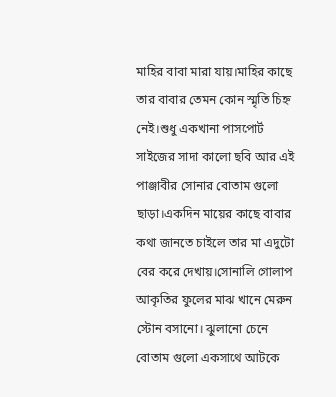মাহির বাবা মারা যায়।মাহির কাছে তার বাবার তেমন কোন স্মৃতি চিহ্ন নেই।শুধু একখানা পাসপোর্ট সাইজের সাদা কালো ছবি আর এই পাঞ্জাবীর সোনার বোতাম গুলো ছাড়া।একদিন মায়ের কাছে বাবার কথা জানতে চাইলে তার মা এদুটো বের করে দেখায়।সোনালি গোলাপ আকৃতির ফুলের মাঝ খানে মেরুন স্টোন বসানো। ঝুলানো চেনে বোতাম গুলো একসাথে আটকে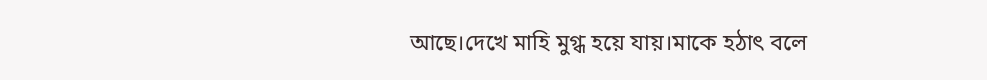আছে।দেখে মাহি মুগ্ধ হয়ে যায়।মাকে হঠাৎ বলে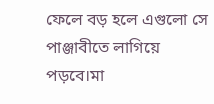ফেলে বড় হলে এগুলো সে পাঞ্জাবীতে লাগিয়ে পড়বে।মা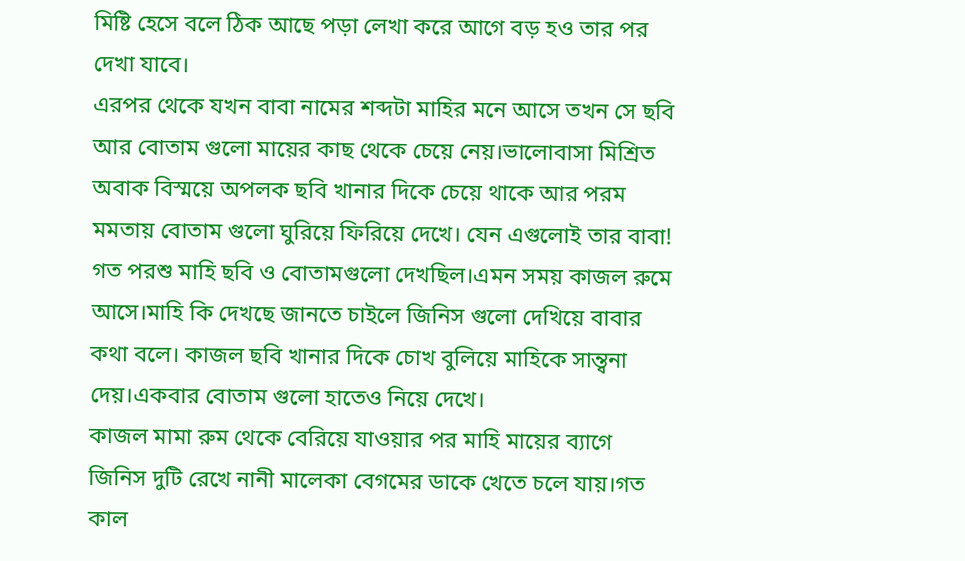মিষ্টি হেসে বলে ঠিক আছে পড়া লেখা করে আগে বড় হও তার পর দেখা যাবে।
এরপর থেকে যখন বাবা নামের শব্দটা মাহির মনে আসে তখন সে ছবি আর বোতাম গুলো মায়ের কাছ থেকে চেয়ে নেয়।ভালোবাসা মিশ্রিত অবাক বিস্ময়ে অপলক ছবি খানার দিকে চেয়ে থাকে আর পরম মমতায় বোতাম গুলো ঘুরিয়ে ফিরিয়ে দেখে। যেন এগুলোই তার বাবা!
গত পরশু মাহি ছবি ও বোতামগুলো দেখছিল।এমন সময় কাজল রুমে আসে।মাহি কি দেখছে জানতে চাইলে জিনিস গুলো দেখিয়ে বাবার কথা বলে। কাজল ছবি খানার দিকে চোখ বুলিয়ে মাহিকে সান্ত্বনা দেয়।একবার বোতাম গুলো হাতেও নিয়ে দেখে।
কাজল মামা রুম থেকে বেরিয়ে যাওয়ার পর মাহি মায়ের ব্যাগে জিনিস দুটি রেখে নানী মালেকা বেগমের ডাকে খেতে চলে যায়।গত কাল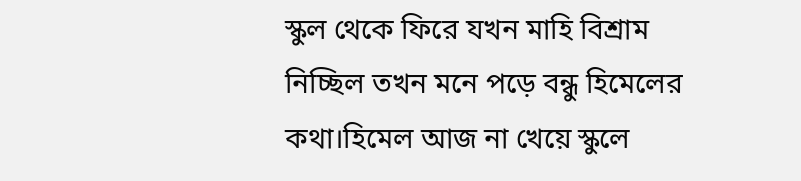স্কুল থেকে ফিরে যখন মাহি বিশ্রাম নিচ্ছিল তখন মনে পড়ে বন্ধু হিমেলের কথা।হিমেল আজ না খেয়ে স্কুলে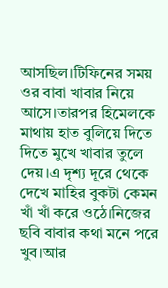আসছিল।টিফিনের সময় ওর বাবা খাবার নিয়ে আসে।তারপর হিমেলকে মাথায় হাত বুলিয়ে দিতে দিতে মুখে খাবার তুলে দেয়।এ দৃশ্য দূরে থেকে দেখে মাহির বুকটা কেমন খাঁ খাঁ করে ওঠে।নিজের ছবি বাবার কথা মনে পরে খুব।আর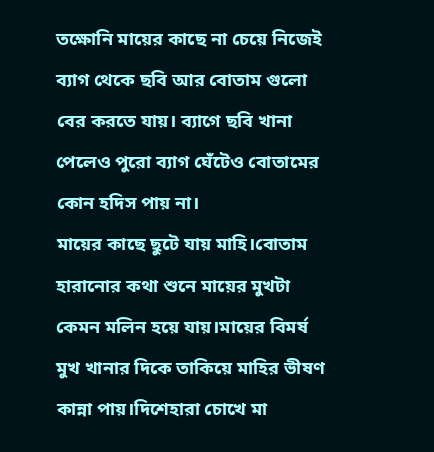তক্ষোনি মায়ের কাছে না চেয়ে নিজেই ব্যাগ থেকে ছবি আর বোতাম গুলো বের করতে যায়। ব্যাগে ছবি খানা পেলেও পুরো ব্যাগ ঘেঁটেও বোতামের কোন হদিস পায় না।
মায়ের কাছে ছুটে যায় মাহি।বোতাম হারানোর কথা শুনে মায়ের মুখটা কেমন মলিন হয়ে যায়।মায়ের বিমর্ষ মুখ খানার দিকে তাকিয়ে মাহির ভীষণ কান্না পায়।দিশেহারা চোখে মা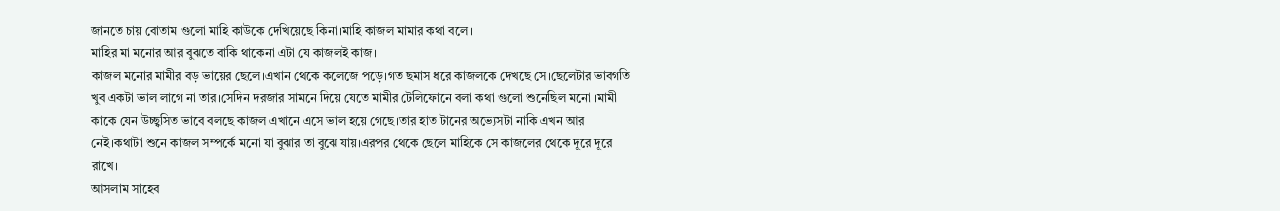জানতে চায় বোতাম গুলো মাহি কাউকে দেখিয়েছে কিনা।মাহি কাজল মামার কথা বলে।
মাহির মা মনোর আর বুঝতে বাকি থাকেনা এটা যে কাজলই কাজ।
কাজল মনোর মামীর বড় ভায়ের ছেলে।এখান থেকে কলেজে পড়ে।গত ছমাস ধরে কাজলকে দেখছে সে।ছেলেটার ভাবগতি খুব একটা ভাল লাগে না তার।সেদিন দরজার সামনে দিয়ে যেতে মামীর টেলিফোনে বলা কথা গুলো শুনেছিল মনো ।মামী কাকে যেন উচ্ছ্বসিত ভাবে বলছে কাজল এখানে এসে ভাল হয়ে গেছে।তার হাত টানের অভ্যেসটা নাকি এখন আর নেই।কথাটা শুনে কাজল সম্পর্কে মনো যা বুঝার তা বুঝে যায়।এরপর থেকে ছেলে মাহিকে সে কাজলের থেকে দূরে দূরে রাখে।
আসলাম সাহেব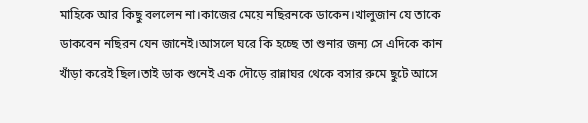মাহিকে আর কিছু বললেন না।কাজের মেয়ে নছিরনকে ডাকেন।খালুজান যে তাকে ডাকবেন নছিরন যেন জানেই।আসলে ঘরে কি হচ্ছে তা শুনার জন্য সে এদিকে কান খাঁড়া করেই ছিল।তাই ডাক শুনেই এক দৌড়ে রান্নাঘর থেকে বসার রুমে ছুটে আসে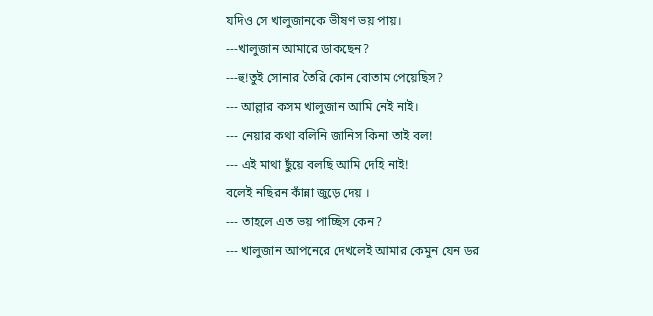যদিও সে খালুজানকে ভীষণ ভয় পায়।
---খালুজান আমারে ডাকছেন?
---হু!তুই সোনার তৈরি কোন বোতাম পেয়েছিস?
--- আল্লার কসম খালুজান আমি নেই নাই।
--- নেয়ার কথা বলিনি জানিস কিনা তাই বল!
--- এই মাথা ছুঁয়ে বলছি আমি দেহি নাই!
বলেই নছিরন কাঁন্না জুড়ে দেয় ।
--- তাহলে এত ভয় পাচ্ছিস কেন?
--- খালুজান আপনেরে দেখলেই আমার কেমুন যেন ডর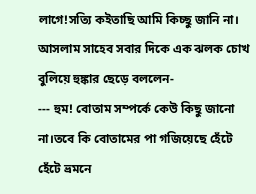লাগে!সত্যি কইতাছি আমি কিচ্ছু জানি না।
আসলাম সাহেব সবার দিকে এক ঝলক চোখ বুলিয়ে হুঙ্কার ছেড়ে বললেন-
--- হুম! বোতাম সম্পর্কে কেউ কিছু জানো না।তবে কি বোতামের পা গজিয়েছে হেঁটে হেঁটে ভ্রমনে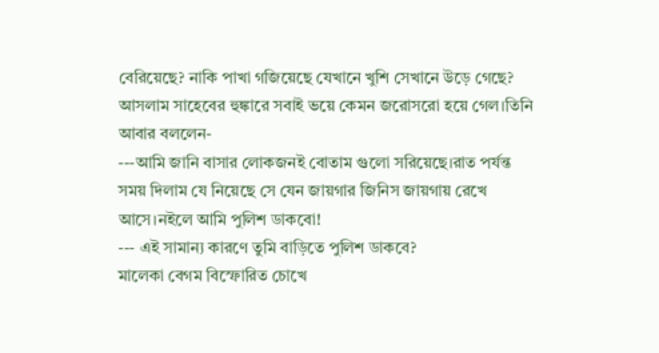বেরিয়েছে? নাকি পাখা গজিয়েছে যেখানে খুশি সেখানে উড়ে গেছে?
আসলাম সাহেবের হুঙ্কারে সবাই ভয়ে কেমন জরোসরো হয়ে গেল।তিনি আবার বললেন-
---আমি জানি বাসার লোকজনই বোতাম গুলো সরিয়েছে।রাত পর্যন্ত সময় দিলাম যে নিয়েছে সে যেন জায়গার জিনিস জায়গায় রেখে আসে।নইলে আমি পুলিশ ডাকবো!
--- এই সামান্য কারণে তুমি বাড়িতে পুলিশ ডাকবে?
মালেকা বেগম বিস্ফোরিত চোখে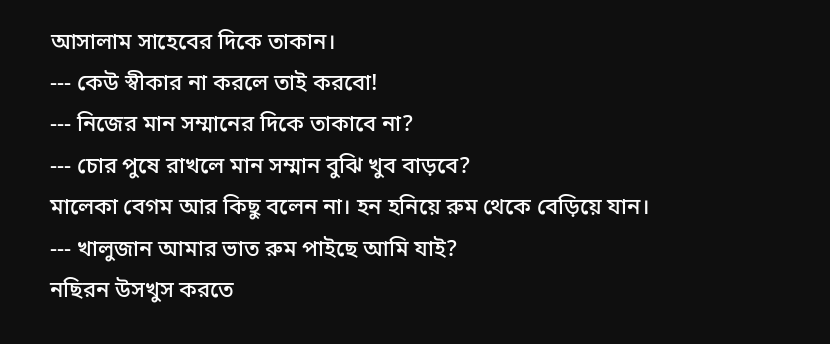আসালাম সাহেবের দিকে তাকান।
--- কেউ স্বীকার না করলে তাই করবো!
--- নিজের মান সম্মানের দিকে তাকাবে না?
--- চোর পুষে রাখলে মান সম্মান বুঝি খুব বাড়বে?
মালেকা বেগম আর কিছু বলেন না। হন হনিয়ে রুম থেকে বেড়িয়ে যান।
--- খালুজান আমার ভাত রুম পাইছে আমি যাই?
নছিরন উসখুস করতে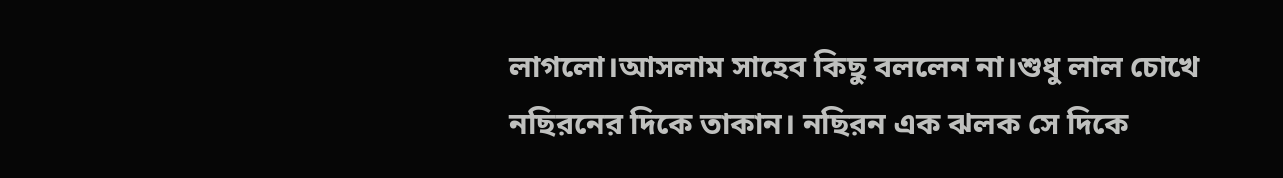লাগলো।আসলাম সাহেব কিছু বললেন না।শুধু লাল চোখে নছিরনের দিকে তাকান। নছিরন এক ঝলক সে দিকে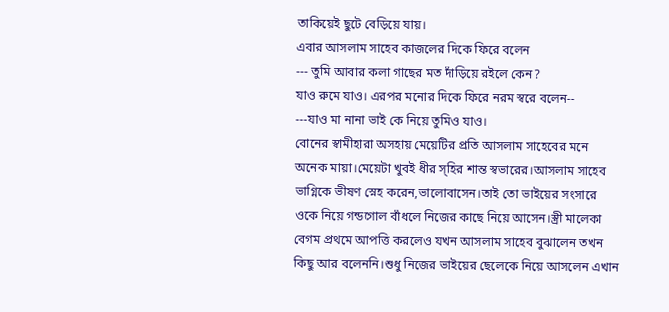তাকিয়েই ছুটে বেড়িয়ে যায়।
এবার আসলাম সাহেব কাজলের দিকে ফিরে বলেন
--- তুমি আবার কলা গাছের মত দাঁড়িয়ে রইলে কেন?
যাও রুমে যাও। এরপর মনোর দিকে ফিরে নরম স্বরে বলেন--
---যাও মা নানা ভাই কে নিয়ে তুমিও যাও।
বোনের স্বামীহারা অসহায় মেয়েটির প্রতি আসলাম সাহেবের মনে অনেক মায়া।মেয়েটা খুবই ধীর স্হির শান্ত স্বভারের।আসলাম সাহেব ভাগ্নিকে ভীষণ স্নেহ করেন,ভালোবাসেন।তাই তো ভাইয়ের সংসারে ওকে নিয়ে গন্ডগোল বাঁধলে নিজের কাছে নিয়ে আসেন।স্ত্রী মালেকা বেগম প্রথমে আপত্তি করলেও যখন আসলাম সাহেব বুঝালেন তখন কিছু আর বলেননি।শুধু নিজের ভাইয়ের ছেলেকে নিয়ে আসলেন এখান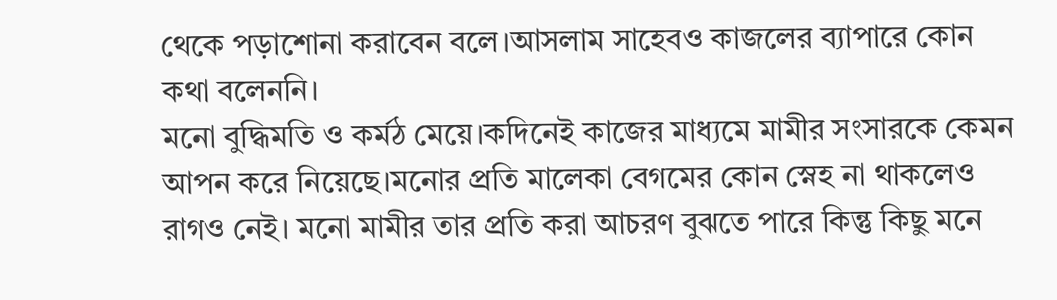থেকে পড়াশোনা করাবেন বলে।আসলাম সাহেবও কাজলের ব্যাপারে কোন কথা বলেননি।
মনো বুদ্ধিমতি ও কর্মঠ মেয়ে।কদিনেই কাজের মাধ্যমে মামীর সংসারকে কেমন আপন করে নিয়েছে।মনোর প্রতি মালেকা বেগমের কোন স্নেহ না থাকলেও রাগও নেই। মনো মামীর তার প্রতি করা আচরণ বুঝতে পারে কিন্তু কিছু মনে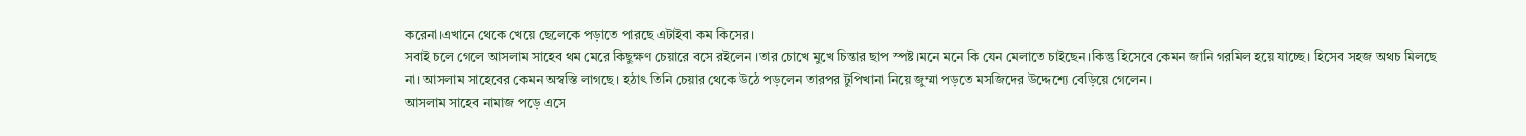করেনা।এখানে থেকে খেয়ে ছেলেকে পড়াতে পারছে এটাইবা কম কিসের।
সবাই চলে গেলে আসলাম সাহেব থম মেরে কিছুক্ষণ চেয়ারে বসে রইলেন ।তার চোখে মুখে চিন্তার ছাপ স্পষ্ট।মনে মনে কি যেন মেলাতে চাইছেন।কিন্তু হিসেবে কেমন জানি গরমিল হয়ে যাচ্ছে। হিসেব সহজ অথচ মিলছে না। আসলাম সাহেবের কেমন অস্বস্তি লাগছে। হঠাৎ তিনি চেয়ার থেকে উঠে পড়লেন তারপর টুপিখানা নিয়ে জুম্মা পড়তে মসজিদের উদ্দেশ্যে বেড়িয়ে গেলেন।
আসলাম সাহেব নামাজ পড়ে এসে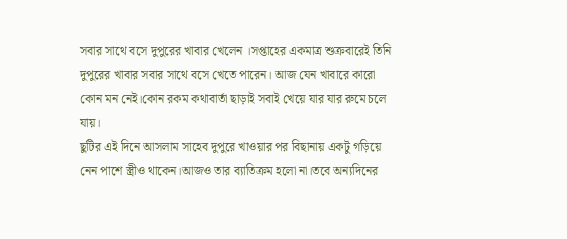সবার সাথে বসে দুপুরের খাবার খেলেন ।সপ্তাহের একমাত্র শুক্রবারেই তিনি দুপুরের খাবার সবার সাথে বসে খেতে পারেন। আজ যেন খাবারে কারো কোন মন নেই।কোন রকম কথাবার্তা ছাড়াই সবাই খেয়ে যার যার রুমে চলে যায়।
ছুটির এই দিনে আসলাম সাহেব দুপুরে খাওয়ার পর বিছানায় একটু গড়িয়ে নেন পাশে স্ত্রীও থাকেন।আজও তার ব্যাতিক্রম হলো না।তবে অন্যদিনের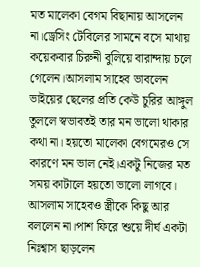মত মালেকা বেগম বিছানায় আসলেন না।ড্রেসিং টেবিলের সামনে বসে মাথায় কয়েকবার চিরুনী বুলিয়ে বারান্দায় চলে গেলেন।আসলাম সাহেব ভাবলেন ভাইয়ের ছেলের প্রতি কেউ চুরির আঙ্গুল তুললে স্বভাবতই তার মন ভালো থাকার কথা না। হয়তো মালেকা বেগমেরও সে কারণে মন ভাল নেই।একটু নিজের মত সময় কাটালে হয়তো ভালো লাগবে। আসলাম সাহেবও স্ত্রীকে কিছু আর বললেন না।পাশ ফিরে শুয়ে দীর্ঘ একটা নিঃশ্বাস ছাড়লেন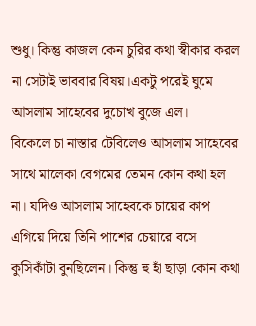শুধু। কিন্তু কাজল কেন চুরির কথা স্বীকার করল না সেটাই ভাববার বিষয়।একটু পরেই ঘুমে আসলাম সাহেবের দুচোখ বুজে এল।
বিকেলে চা নাস্তার টেবিলেও আসলাম সাহেবের সাথে মালেকা বেগমের তেমন কোন কথা হল না। যদিও আসলাম সাহেবকে চায়ের কাপ এগিয়ে দিয়ে তিনি পাশের চেয়ারে বসে কুসিকাঁটা বুনছিলেন। কিন্তু হু হাঁ ছাড়া কোন কথা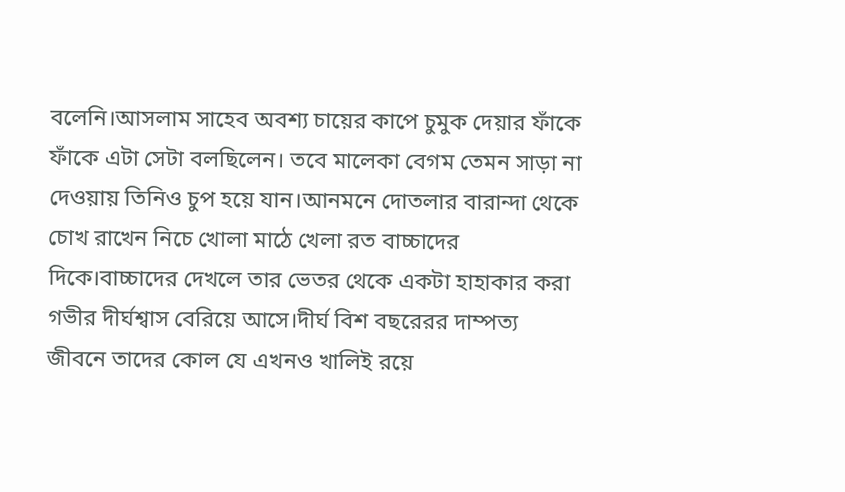বলেনি।আসলাম সাহেব অবশ্য চায়ের কাপে চুমুক দেয়ার ফাঁকে ফাঁকে এটা সেটা বলছিলেন। তবে মালেকা বেগম তেমন সাড়া না দেওয়ায় তিনিও চুপ হয়ে যান।আনমনে দোতলার বারান্দা থেকে চোখ রাখেন নিচে খোলা মাঠে খেলা রত বাচ্চাদের দিকে।বাচ্চাদের দেখলে তার ভেতর থেকে একটা হাহাকার করা গভীর দীর্ঘশ্বাস বেরিয়ে আসে।দীর্ঘ বিশ বছরেরর দাম্পত্য জীবনে তাদের কোল যে এখনও খালিই রয়ে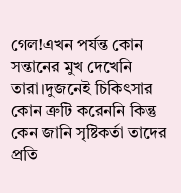গেল!এখন পর্যন্ত কোন সন্তানের মুখ দেখেনি তারা।দুজনেই চিকিৎসার কোন ত্রুটি করেননি কিন্তু কেন জানি সৃষ্টিকর্তা তাদের প্রতি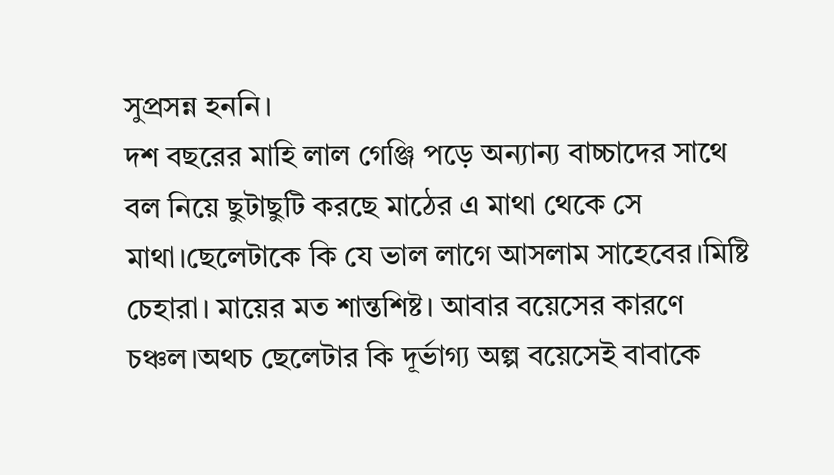সুপ্রসন্ন হননি।
দশ বছরের মাহি লাল গেঞ্জি পড়ে অন্যান্য বাচ্চাদের সাথে বল নিয়ে ছুটাছুটি করছে মাঠের এ মাথা থেকে সে মাথা।ছেলেটাকে কি যে ভাল লাগে আসলাম সাহেবের।মিষ্টি চেহারা। মায়ের মত শান্তশিষ্ট। আবার বয়েসের কারণে চঞ্চল।অথচ ছেলেটার কি দূর্ভাগ্য অল্প বয়েসেই বাবাকে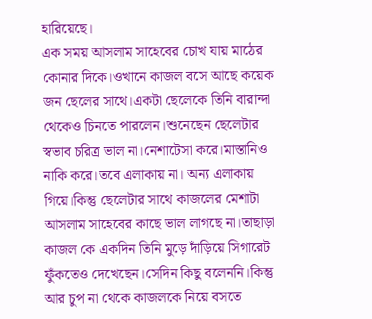হারিয়েছে।
এক সময় আসলাম সাহেবের চোখ যায় মাঠের কোনার দিকে।ওখানে কাজল বসে আছে কয়েক জন ছেলের সাথে।একটা ছেলেকে তিনি বারান্দা থেকেও চিনতে পারলেন।শুনেছেন ছেলেটার স্বভাব চরিত্র ভাল না।নেশাটেসা করে।মাস্তানিও নাকি করে।তবে এলাকায় না। অন্য এলাকায় গিয়ে।কিন্তু ছেলেটার সাথে কাজলের মেশাটা আসলাম সাহেবের কাছে ভাল লাগছে না।তাছাড়া কাজল কে একদিন তিনি মুড়ে দাঁড়িয়ে সিগারেট ফুঁকতেও দেখেছেন।সেদিন কিছু বলেননি।কিন্তু আর চুপ না থেকে কাজলকে নিয়ে বসতে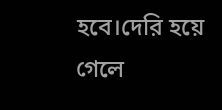হবে।দেরি হয়ে গেলে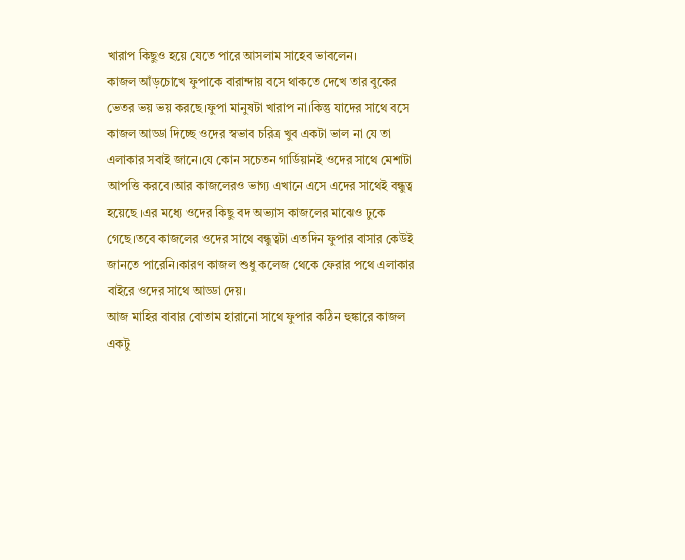খারাপ কিছুও হয়ে যেতে পারে আসলাম সাহেব ভাবলেন।
কাজল আঁড়চোখে ফুপাকে বারান্দায় বসে থাকতে দেখে তার বুকের ভেতর ভয় ভয় করছে।ফুপা মানুষটা খারাপ না।কিন্তু যাদের সাথে বসে কাজল আড্ডা দিচ্ছে ওদের স্বভাব চরিত্র খুব একটা ভাল না যে তা এলাকার সবাই জানে।যে কোন সচেতন গার্ডিয়ানই ওদের সাথে মেশাটা আপত্তি করবে।আর কাজলেরও ভাগ্য এখানে এসে এদের সাথেই বন্ধুত্ব হয়েছে ।এর মধ্যে ওদের কিছু বদ অভ্যাস কাজলের মাঝেও ঢুকে গেছে।তবে কাজলের ওদের সাথে বন্ধুত্বটা এতদিন ফুপার বাসার কেউই জানতে পারেনি।কারণ কাজল শুধু কলেজ থেকে ফেরার পথে এলাকার বাইরে ওদের সাথে আড্ডা দেয়।
আজ মাহির বাবার বোতাম হারানো সাথে ফুপার কঠিন হুঙ্কারে কাজল একটু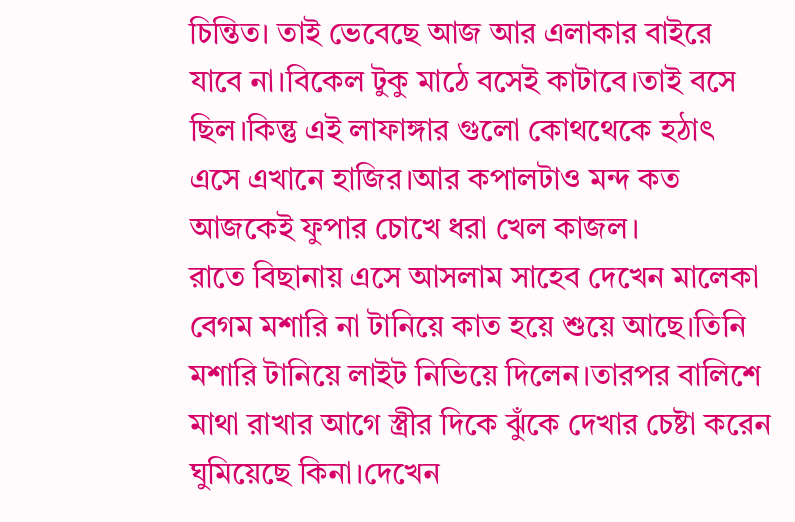চিন্তিত। তাই ভেবেছে আজ আর এলাকার বাইরে যাবে না।বিকেল টুকু মাঠে বসেই কাটাবে।তাই বসে ছিল।কিন্তু এই লাফাঙ্গার গুলো কোথথেকে হঠাৎ এসে এখানে হাজির।আর কপালটাও মন্দ কত আজকেই ফুপার চোখে ধরা খেল কাজল।
রাতে বিছানায় এসে আসলাম সাহেব দেখেন মালেকা বেগম মশারি না টানিয়ে কাত হয়ে শুয়ে আছে।তিনি মশারি টানিয়ে লাইট নিভিয়ে দিলেন।তারপর বালিশে মাথা রাখার আগে স্ত্রীর দিকে ঝুঁকে দেখার চেষ্টা করেন ঘুমিয়েছে কিনা।দেখেন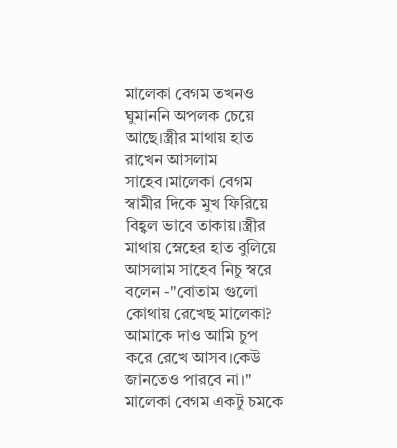মালেকা বেগম তখনও ঘুমাননি অপলক চেয়ে আছে।স্ত্রীর মাথায় হাত রাখেন আসলাম সাহেব।মালেকা বেগম স্বামীর দিকে মুখ ফিরিয়ে বিহ্বল ভাবে তাকায়।স্ত্রীর মাথায় স্নেহের হাত বুলিয়ে আসলাম সাহেব নিচু স্বরে বলেন -"বোতাম গুলো কোথায় রেখেছ মালেকা? আমাকে দাও আমি চুপ করে রেখে আসব।কেউ জানতেও পারবে না।"
মালেকা বেগম একটু চমকে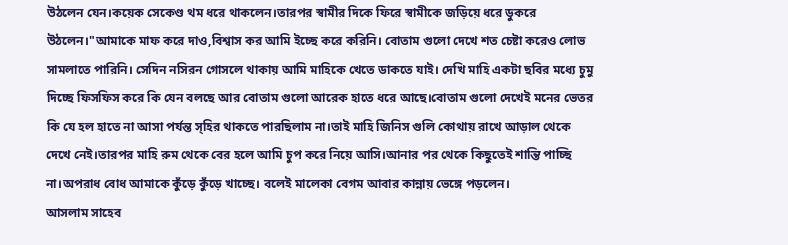উঠলেন যেন।কয়েক সেকেণ্ড থম ধরে থাকলেন।তারপর স্বামীর দিকে ফিরে স্বামীকে জড়িয়ে ধরে ডুকরে উঠলেন।"আমাকে মাফ করে দাও,বিশ্বাস কর আমি ইচ্ছে করে করিনি। বোতাম গুলো দেখে শত চেষ্টা করেও লোভ সামলাতে পারিনি। সেদিন নসিরন গোসলে থাকায় আমি মাহিকে খেতে ডাকতে যাই। দেখি মাহি একটা ছবির মধ্যে চুমু দিচ্ছে ফিসফিস করে কি যেন বলছে আর বোতাম গুলো আরেক হাতে ধরে আছে।বোতাম গুলো দেখেই মনের ভেতর কি যে হল হাতে না আসা পর্যন্ত স্হির থাকতে পারছিলাম না।তাই মাহি জিনিস গুলি কোথায় রাখে আড়াল থেকে দেখে নেই।তারপর মাহি রুম থেকে বের হলে আমি চুপ করে নিয়ে আসি।আনার পর থেকে কিছুতেই শান্তি পাচ্ছি না।অপরাধ বোধ আমাকে কুঁড়ে কুঁড়ে খাচ্ছে। বলেই মালেকা বেগম আবার কান্নায় ভেঙ্গে পড়লেন।
আসলাম সাহেব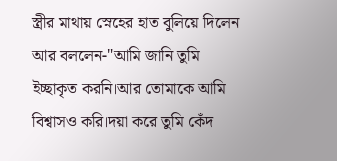স্ত্রীর মাথায় স্নেহের হাত বুলিয়ে দিলেন আর বললেন-"আমি জানি তুমি ইচ্ছাকৃত করনি।আর তোমাকে আমি বিশ্বাসও করি।দয়া করে তুমি কেঁদ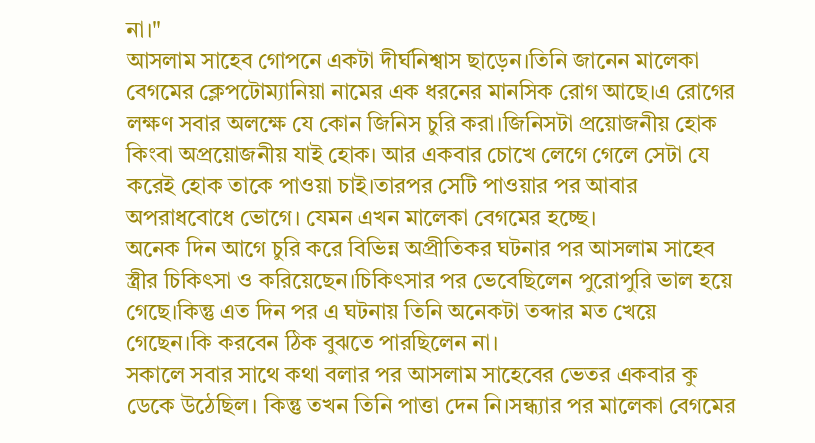না।"
আসলাম সাহেব গোপনে একটা দীর্ঘনিশ্বাস ছাড়েন।তিনি জানেন মালেকা বেগমের ক্লেপটোম্যানিয়া নামের এক ধরনের মানসিক রোগ আছে।এ রোগের লক্ষণ সবার অলক্ষে যে কোন জিনিস চুরি করা।জিনিসটা প্রয়োজনীয় হোক কিংবা অপ্রয়োজনীয় যাই হোক। আর একবার চোখে লেগে গেলে সেটা যে করেই হোক তাকে পাওয়া চাই।তারপর সেটি পাওয়ার পর আবার অপরাধবোধে ভোগে। যেমন এখন মালেকা বেগমের হচ্ছে।
অনেক দিন আগে চুরি করে বিভিন্ন অপ্রীতিকর ঘটনার পর আসলাম সাহেব স্ত্রীর চিকিৎসা ও করিয়েছেন।চিকিৎসার পর ভেবেছিলেন পুরোপুরি ভাল হয়ে গেছে।কিন্তু এত দিন পর এ ঘটনায় তিনি অনেকটা তব্দার মত খেয়ে গেছেন।কি করবেন ঠিক বুঝতে পারছিলেন না।
সকালে সবার সাথে কথা বলার পর আসলাম সাহেবের ভেতর একবার কু ডেকে উঠেছিল। কিন্তু তখন তিনি পাত্তা দেন নি।সন্ধ্যার পর মালেকা বেগমের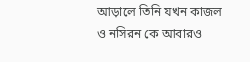আড়ালে তিনি যখন কাজল ও নসিরন কে আবারও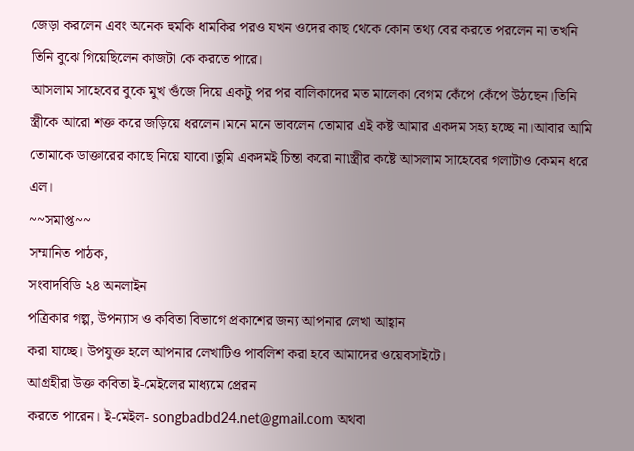জেড়া করলেন এবং অনেক হুমকি ধামকির পরও যখন ওদের কাছ থেকে কোন তথ্য বের করতে পরলেন না তখনি তিনি বুঝে গিয়েছিলেন কাজটা কে করতে পারে।
আসলাম সাহেবের বুকে মুখ গুঁজে দিয়ে একটু পর পর বালিকাদের মত মালেকা বেগম কেঁপে কেঁপে উঠছেন।তিনি স্ত্রীকে আরো শক্ত করে জড়িয়ে ধরলেন।মনে মনে ভাবলেন তোমার এই কষ্ট আমার একদম সহ্য হচ্ছে না।আবার আমি তোমাকে ডাক্তারের কাছে নিয়ে যাবো।তুমি একদমই চিন্তা করো না৷স্ত্রীর কষ্টে আসলাম সাহেবের গলাটাও কেমন ধরে এল।
~~সমাপ্ত~~
সম্মানিত পাঠক,
সংবাদবিডি ২৪ অনলাইন
পত্রিকার গল্প, উপন্যাস ও কবিতা বিভাগে প্রকাশের জন্য আপনার লেখা আহ্বান
করা যাচ্ছে। উপযুক্ত হলে আপনার লেখাটিও পাবলিশ করা হবে আমাদের ওয়েবসাইটে।
আগ্রহীরা উক্ত কবিতা ই-মেইলের মাধ্যমে প্রেরন
করতে পারেন। ই-মেইল- songbadbd24.net@gmail.com অথবা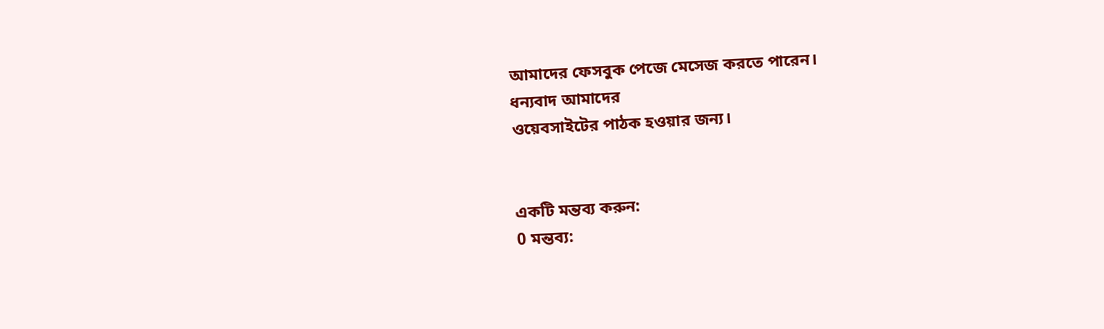আমাদের ফেসবুক পেজে মেসেজ করতে পারেন।
ধন্যবাদ আমাদের
ওয়েবসাইটের পাঠক হওয়ার জন্য।


একটি মন্তব্য করুন:
0 মন্তব্য: